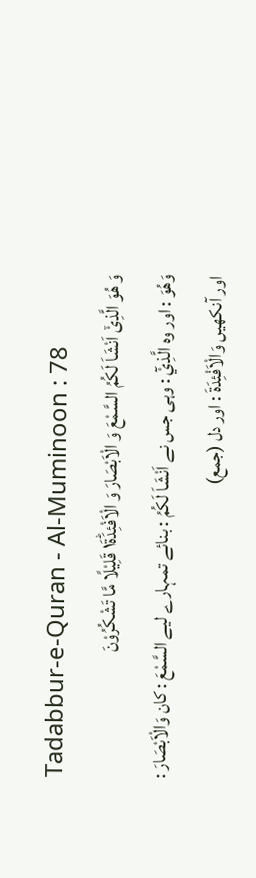Tadabbur-e-Quran - Al-Muminoon : 78
وَ هُوَ الَّذِیْۤ اَنْشَاَ لَكُمُ السَّمْعَ وَ الْاَبْصَارَ وَ الْاَفْئِدَةَ١ؕ قَلِیْلًا مَّا تَشْكُرُوْنَ
وَهُوَ : اور وہ الَّذِيْٓ : وہی جس نے اَنْشَاَ لَكُمُ : بنائے تمہارے لیے السَّمْعَ : کان وَالْاَبْصَارَ : اور آنکھیں وَالْاَفْئِدَةَ : اور دل (جمع)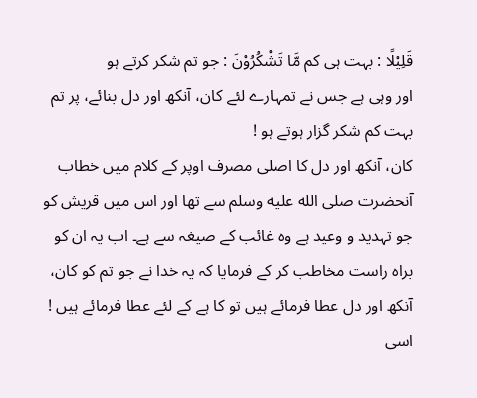قَلِيْلًا : بہت ہی کم مَّا تَشْكُرُوْنَ : جو تم شکر کرتے ہو
اور وہی ہے جس نے تمہارے لئے کان، آنکھ اور دل بنائے، پر تم بہت کم شکر گزار ہوتے ہو !
کان، آنکھ اور دل کا اصلی مصرف اوپر کے کلام میں خطاب آنحضرت صلى الله عليه وسلم سے تھا اور اس میں قریش کو جو تہدید و وعید ہے وہ غائب کے صیغہ سے ہے۔ اب یہ ان کو براہ راست مخاطب کر کے فرمایا کہ یہ خدا نے جو تم کو کان، آنکھ اور دل عطا فرمائے ہیں تو کا ہے کے لئے عطا فرمائے ہیں ! اسی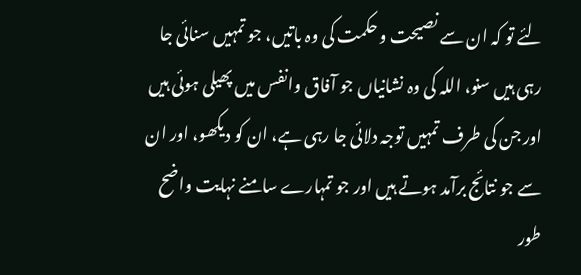لئے تو کہ ان سے نصیحت و حکمت کی وہ باتیں، جو تمہیں سنائی جا رہی ہیں سنو، اللہ کی وہ نشانیاں جو آفاق وانفس میں پھیلی ہوئی ہیں اور جن کی طرف تمہیں توجہ دلائی جا رہی ہے، ان کو دیکھو، اور ان سے جو نتائج برآمد ہوتے ہیں اور جو تمہارے سامنے نہایت واضح طور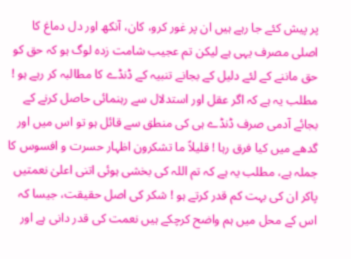پر پیش کئے جا رہے ہیں ان پر غور کرو، کان، آنکھ اور دل دماغ کا اصلی مصرف یہی ہے لیکن تم عجیب شامت زدہ لوگ ہو کہ حق کو حق ماننے کے لئے دلیل کے بجانے تنبیہ کے ڈنڈے کا مطالبہ کر رہے ہو ! مطلب یہ ہے کہ اگر عقل اور استدلال سے رہنمائی حاصل کرنے کے بجائے آدمی صرف ڈنڈے ہی کی منطق سے قائل ہو تو اس میں اور گدھے میں کیا فرق رہا ! قلیلاً ما تشکرون اظہار حسرت و افسوس کا جملہ ہے، مطلب یہ ہے کہ تم اللہ کی بخشی ہوئی اتنی اعلیٰ نعمتیں پاکر ان کی بہت کم قدر کرتے ہو ! شکر کی اصل حقیقت، جیسا کہ اس کے محل میں ہم واضح کرچکے ہیں نعمت کی قدر دانی ہے اور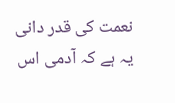نعمت کی قدر دانی یہ ہے کہ آدمی اس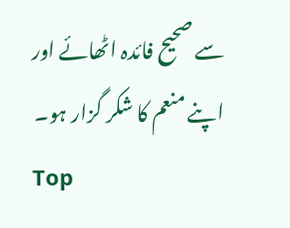سے صحیح فائدہ اٹھائے اور اپنے منعم کا شکر گزار ہو۔
Top